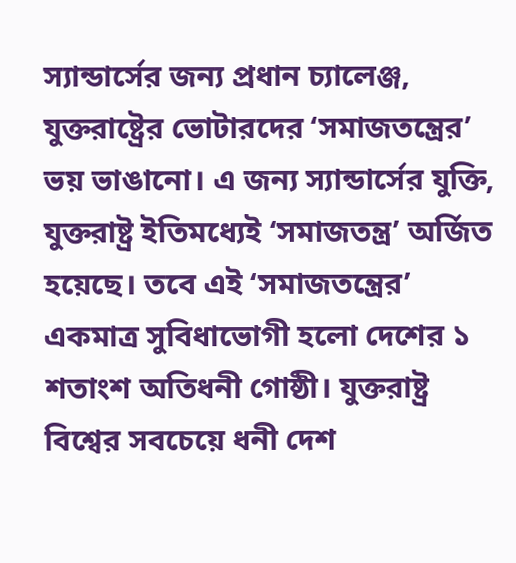স্যান্ডার্সের জন্য প্রধান চ্যালেঞ্জ, যুক্তরাষ্ট্রের ভোটারদের ‘সমাজতন্ত্রের’ ভয় ভাঙানো। এ জন্য স্যান্ডার্সের যুক্তি, যুক্তরাষ্ট্র ইতিমধ্যেই ‘সমাজতন্ত্র’ অর্জিত হয়েছে। তবে এই ‘সমাজতন্ত্রের’ একমাত্র সুবিধাভোগী হলো দেশের ১ শতাংশ অতিধনী গোষ্ঠী। যুক্তরাষ্ট্র বিশ্বের সবচেয়ে ধনী দেশ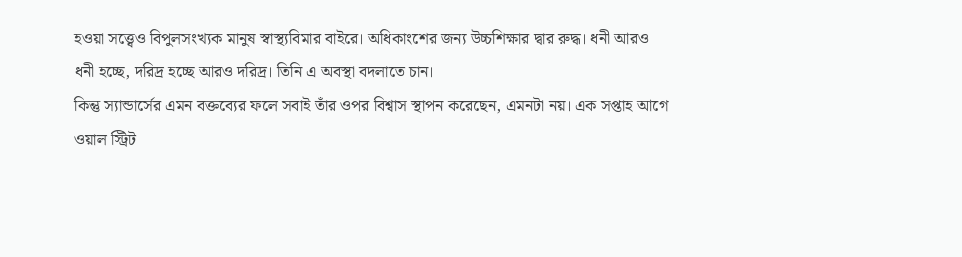হওয়া সত্ত্বেও বিপুলসংখ্যক মানুষ স্বাস্থ্যবিমার বাইরে। অধিকাংশের জন্য উচ্চশিক্ষার দ্বার রুদ্ধ। ধনী আরও ধনী হচ্ছে, দরিদ্র হচ্ছে আরও দরিদ্র। তিনি এ অবস্থা বদলাতে চান।
কিন্তু স্যান্ডার্সের এমন বক্তব্যের ফলে সবাই তাঁর ওপর বিশ্বাস স্থাপন করেছেন, এমনটা নয়। এক সপ্তাহ আগে ওয়াল স্ট্রিট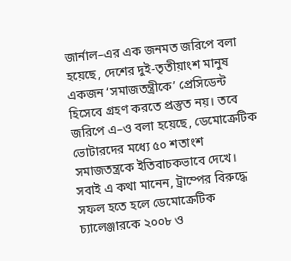জার্নাল–এর এক জনমত জরিপে বলা হয়েছে, দেশের দুই-তৃতীয়াংশ মানুষ একজন ‘সমাজতন্ত্রীকে’ প্রেসিডেন্ট হিসেবে গ্রহণ করতে প্রস্তুত নয়। তবে জরিপে এ–ও বলা হয়েছে, ডেমোক্রেটিক ভোটারদের মধ্যে ৫০ শতাংশ সমাজতন্ত্রকে ইতিবাচকভাবে দেখে।
সবাই এ কথা মানেন, ট্রাম্পের বিরুদ্ধে সফল হতে হলে ডেমোক্রেটিক চ্যালেঞ্জারকে ২০০৮ ও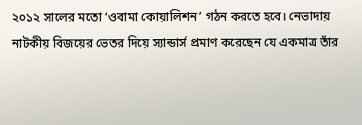২০১২ সালের মতো ‘ওবামা কোয়ালিশন’ গঠন করতে হবে। নেভাদায় নাটকীয় বিজয়ের ভেতর দিয়ে স্যান্ডার্স প্রমাণ করেছেন যে একমাত্র তাঁর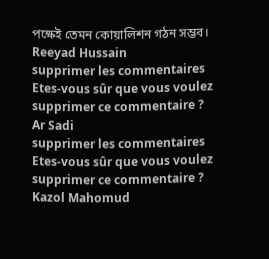পক্ষেই তেমন কোয়ালিশন গঠন সম্ভব।
Reeyad Hussain
supprimer les commentaires
Etes-vous sûr que vous voulez supprimer ce commentaire ?
Ar Sadi
supprimer les commentaires
Etes-vous sûr que vous voulez supprimer ce commentaire ?
Kazol Mahomud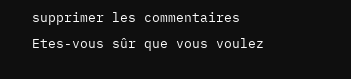supprimer les commentaires
Etes-vous sûr que vous voulez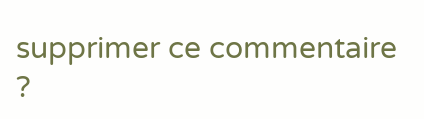supprimer ce commentaire ?